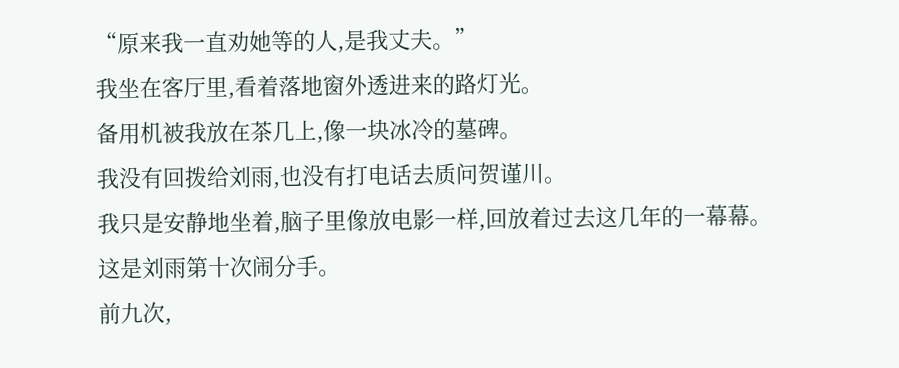“原来我一直劝她等的人,是我丈夫。”
我坐在客厅里,看着落地窗外透进来的路灯光。
备用机被我放在茶几上,像一块冰冷的墓碑。
我没有回拨给刘雨,也没有打电话去质问贺谨川。
我只是安静地坐着,脑子里像放电影一样,回放着过去这几年的一幕幕。
这是刘雨第十次闹分手。
前九次,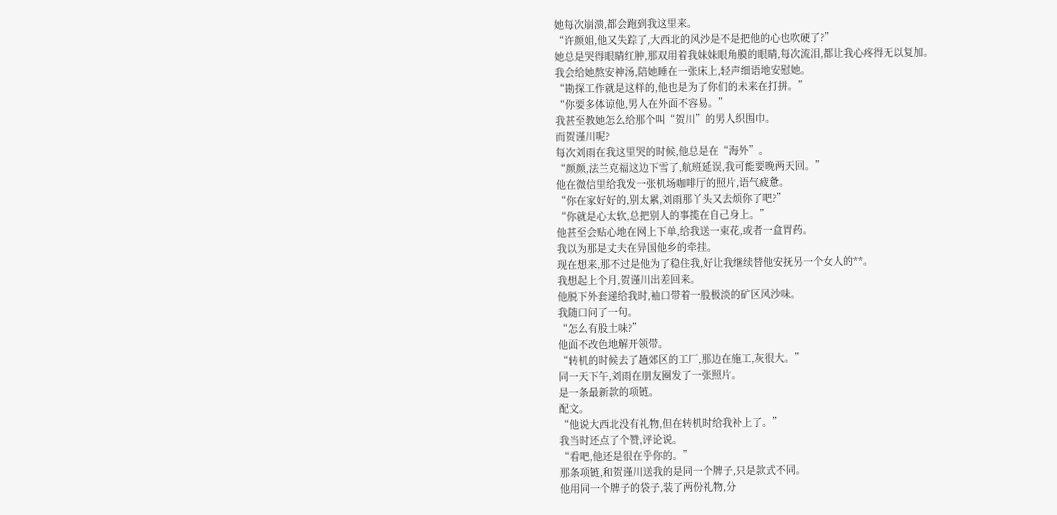她每次崩溃,都会跑到我这里来。
“许颜姐,他又失踪了,大西北的风沙是不是把他的心也吹硬了?”
她总是哭得眼睛红肿,那双用着我妹妹眼角膜的眼睛,每次流泪,都让我心疼得无以复加。
我会给她熬安神汤,陪她睡在一张床上,轻声细语地安慰她。
“勘探工作就是这样的,他也是为了你们的未来在打拼。”
“你要多体谅他,男人在外面不容易。”
我甚至教她怎么给那个叫“贺川”的男人织围巾。
而贺谨川呢?
每次刘雨在我这里哭的时候,他总是在“海外”。
“颜颜,法兰克福这边下雪了,航班延误,我可能要晚两天回。”
他在微信里给我发一张机场咖啡厅的照片,语气疲惫。
“你在家好好的,别太累,刘雨那丫头又去烦你了吧?”
“你就是心太软,总把别人的事揽在自己身上。”
他甚至会贴心地在网上下单,给我送一束花,或者一盒胃药。
我以为那是丈夫在异国他乡的牵挂。
现在想来,那不过是他为了稳住我,好让我继续替他安抚另一个女人的**。
我想起上个月,贺谨川出差回来。
他脱下外套递给我时,袖口带着一股极淡的矿区风沙味。
我随口问了一句。
“怎么有股土味?”
他面不改色地解开领带。
“转机的时候去了趟郊区的工厂,那边在施工,灰很大。”
同一天下午,刘雨在朋友圈发了一张照片。
是一条最新款的项链。
配文。
“他说大西北没有礼物,但在转机时给我补上了。”
我当时还点了个赞,评论说。
“看吧,他还是很在乎你的。”
那条项链,和贺谨川送我的是同一个牌子,只是款式不同。
他用同一个牌子的袋子,装了两份礼物,分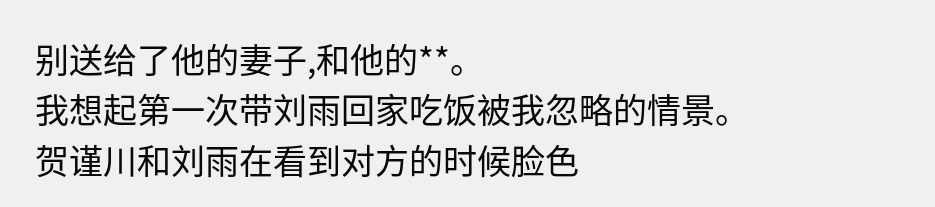别送给了他的妻子,和他的**。
我想起第一次带刘雨回家吃饭被我忽略的情景。
贺谨川和刘雨在看到对方的时候脸色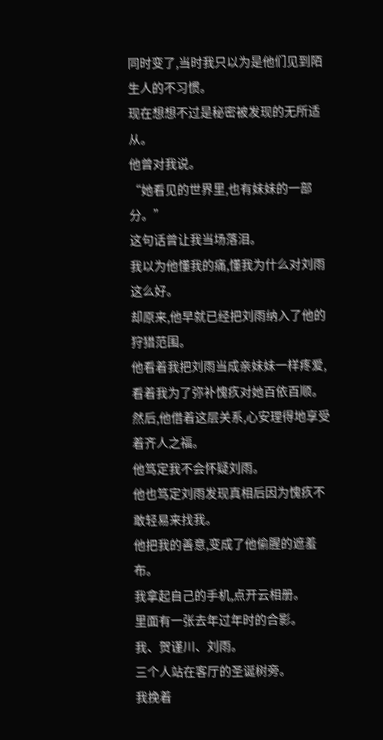同时变了,当时我只以为是他们见到陌生人的不习惯。
现在想想不过是秘密被发现的无所适从。
他曾对我说。
“她看见的世界里,也有妹妹的一部分。”
这句话曾让我当场落泪。
我以为他懂我的痛,懂我为什么对刘雨这么好。
却原来,他早就已经把刘雨纳入了他的狩猎范围。
他看着我把刘雨当成亲妹妹一样疼爱,看着我为了弥补愧疚对她百依百顺。
然后,他借着这层关系,心安理得地享受着齐人之福。
他笃定我不会怀疑刘雨。
他也笃定刘雨发现真相后因为愧疚不敢轻易来找我。
他把我的善意,变成了他偷腥的遮羞布。
我拿起自己的手机,点开云相册。
里面有一张去年过年时的合影。
我、贺谨川、刘雨。
三个人站在客厅的圣诞树旁。
我挽着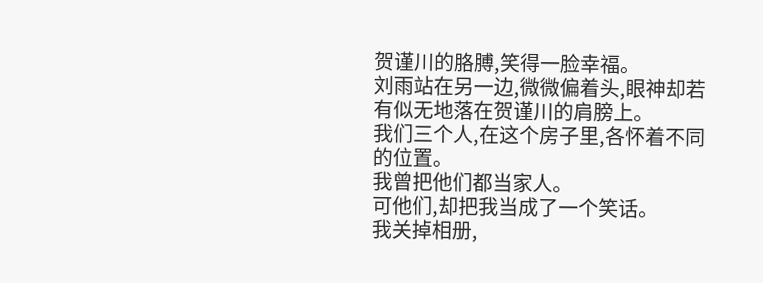贺谨川的胳膊,笑得一脸幸福。
刘雨站在另一边,微微偏着头,眼神却若有似无地落在贺谨川的肩膀上。
我们三个人,在这个房子里,各怀着不同的位置。
我曾把他们都当家人。
可他们,却把我当成了一个笑话。
我关掉相册,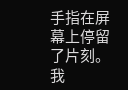手指在屏幕上停留了片刻。
我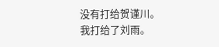没有打给贺谨川。
我打给了刘雨。